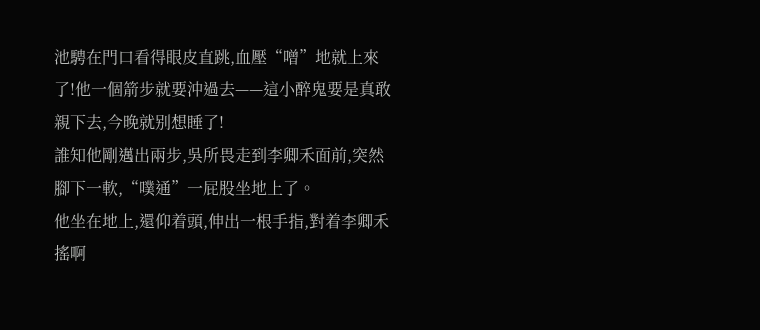池騁在門口看得眼皮直跳,血壓“噌”地就上來了!他一個箭步就要沖過去——這小醉鬼要是真敢親下去,今晚就别想睡了!
誰知他剛邁出兩步,吳所畏走到李卿禾面前,突然腳下一軟,“噗通”一屁股坐地上了。
他坐在地上,還仰着頭,伸出一根手指,對着李卿禾搖啊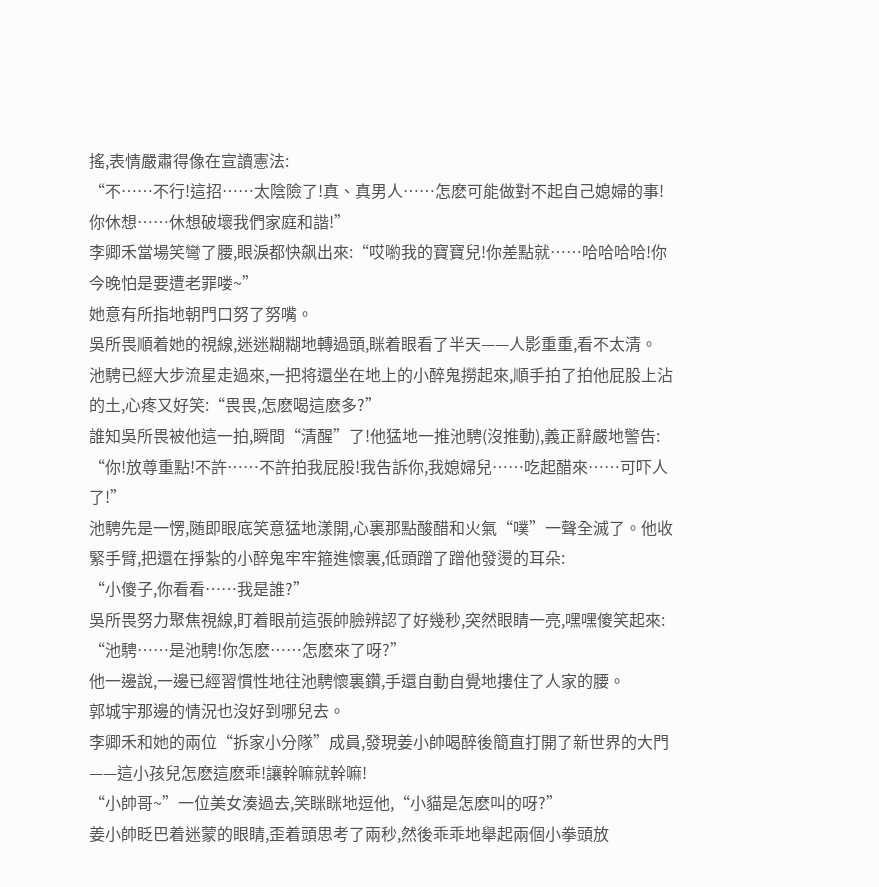搖,表情嚴肅得像在宣讀憲法:
“不……不行!這招……太陰險了!真、真男人……怎麽可能做對不起自己媳婦的事!你休想……休想破壞我們家庭和諧!”
李卿禾當場笑彎了腰,眼淚都快飙出來:“哎喲我的寶寶兒!你差點就……哈哈哈哈!你今晚怕是要遭老罪喽~”
她意有所指地朝門口努了努嘴。
吳所畏順着她的視線,迷迷糊糊地轉過頭,眯着眼看了半天——人影重重,看不太清。
池騁已經大步流星走過來,一把将還坐在地上的小醉鬼撈起來,順手拍了拍他屁股上沾的土,心疼又好笑:“畏畏,怎麽喝這麽多?”
誰知吳所畏被他這一拍,瞬間“清醒”了!他猛地一推池騁(沒推動),義正辭嚴地警告:
“你!放尊重點!不許……不許拍我屁股!我告訴你,我媳婦兒……吃起醋來……可吓人了!”
池騁先是一愣,随即眼底笑意猛地漾開,心裏那點酸醋和火氣“噗”一聲全滅了。他收緊手臂,把還在掙紮的小醉鬼牢牢箍進懷裏,低頭蹭了蹭他發燙的耳朵:
“小傻子,你看看……我是誰?”
吳所畏努力聚焦視線,盯着眼前這張帥臉辨認了好幾秒,突然眼睛一亮,嘿嘿傻笑起來:
“池騁……是池騁!你怎麽……怎麽來了呀?”
他一邊說,一邊已經習慣性地往池騁懷裏鑽,手還自動自覺地摟住了人家的腰。
郭城宇那邊的情況也沒好到哪兒去。
李卿禾和她的兩位“拆家小分隊”成員,發現姜小帥喝醉後簡直打開了新世界的大門——這小孩兒怎麽這麽乖!讓幹嘛就幹嘛!
“小帥哥~”一位美女湊過去,笑眯眯地逗他,“小貓是怎麽叫的呀?”
姜小帥眨巴着迷蒙的眼睛,歪着頭思考了兩秒,然後乖乖地舉起兩個小拳頭放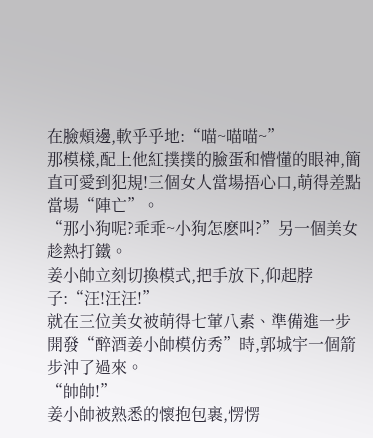在臉頰邊,軟乎乎地:“喵~喵喵~”
那模樣,配上他紅撲撲的臉蛋和懵懂的眼神,簡直可愛到犯規!三個女人當場捂心口,萌得差點當場“陣亡”。
“那小狗呢?乖乖~小狗怎麽叫?”另一個美女趁熱打鐵。
姜小帥立刻切換模式,把手放下,仰起脖子:“汪!汪汪!”
就在三位美女被萌得七葷八素、準備進一步開發“醉酒姜小帥模仿秀”時,郭城宇一個箭步沖了過來。
“帥帥!”
姜小帥被熟悉的懷抱包裹,愣愣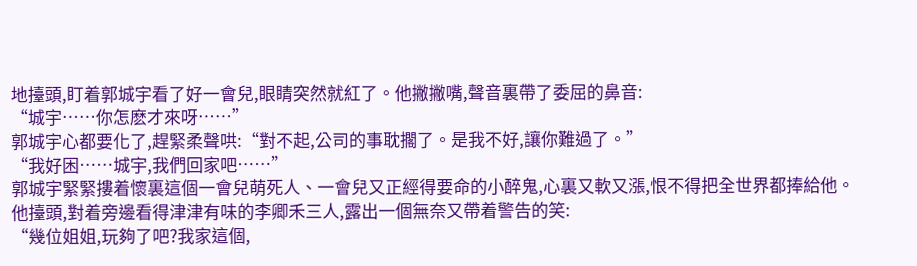地擡頭,盯着郭城宇看了好一會兒,眼睛突然就紅了。他撇撇嘴,聲音裏帶了委屈的鼻音:
“城宇……你怎麽才來呀……”
郭城宇心都要化了,趕緊柔聲哄:“對不起,公司的事耽擱了。是我不好,讓你難過了。”
“我好困……城宇,我們回家吧……”
郭城宇緊緊摟着懷裏這個一會兒萌死人、一會兒又正經得要命的小醉鬼,心裏又軟又漲,恨不得把全世界都捧給他。
他擡頭,對着旁邊看得津津有味的李卿禾三人,露出一個無奈又帶着警告的笑:
“幾位姐姐,玩夠了吧?我家這個,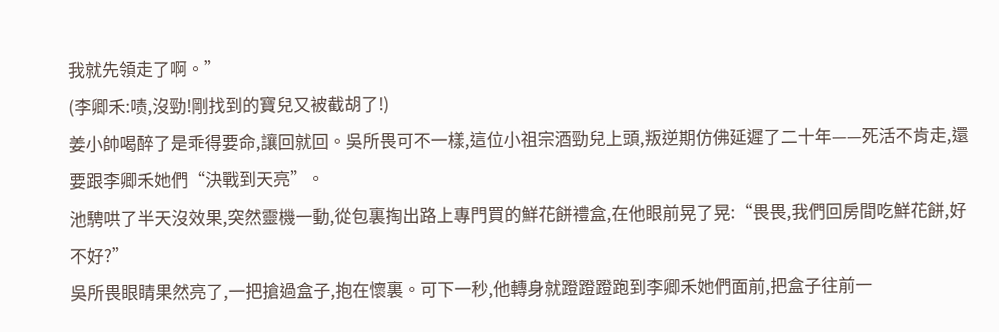我就先領走了啊。”
(李卿禾:啧,沒勁!剛找到的寶兒又被截胡了!)
姜小帥喝醉了是乖得要命,讓回就回。吳所畏可不一樣,這位小祖宗酒勁兒上頭,叛逆期仿佛延遲了二十年——死活不肯走,還要跟李卿禾她們“決戰到天亮”。
池騁哄了半天沒效果,突然靈機一動,從包裏掏出路上專門買的鮮花餅禮盒,在他眼前晃了晃:“畏畏,我們回房間吃鮮花餅,好不好?”
吳所畏眼睛果然亮了,一把搶過盒子,抱在懷裏。可下一秒,他轉身就蹬蹬蹬跑到李卿禾她們面前,把盒子往前一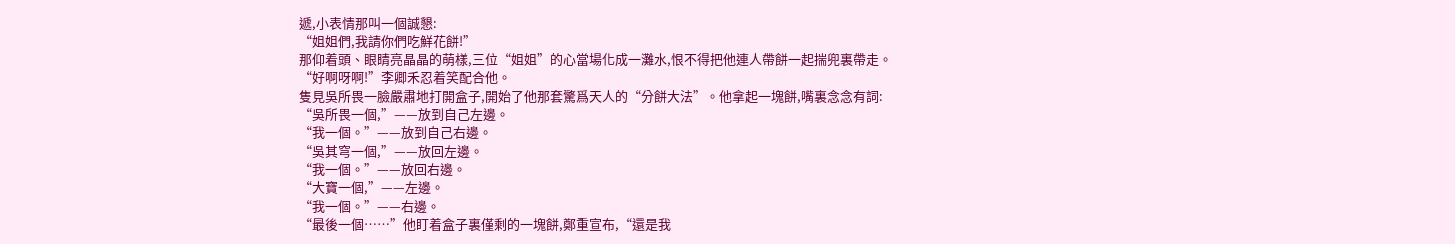遞,小表情那叫一個誠懇:
“姐姐們,我請你們吃鮮花餅!”
那仰着頭、眼睛亮晶晶的萌樣,三位“姐姐”的心當場化成一灘水,恨不得把他連人帶餅一起揣兜裏帶走。
“好啊呀啊!”李卿禾忍着笑配合他。
隻見吳所畏一臉嚴肅地打開盒子,開始了他那套驚爲天人的“分餅大法”。他拿起一塊餅,嘴裏念念有詞:
“吳所畏一個,”——放到自己左邊。
“我一個。”——放到自己右邊。
“吳其穹一個,”——放回左邊。
“我一個。”——放回右邊。
“大寶一個,”——左邊。
“我一個。”——右邊。
“最後一個……”他盯着盒子裏僅剩的一塊餅,鄭重宣布,“還是我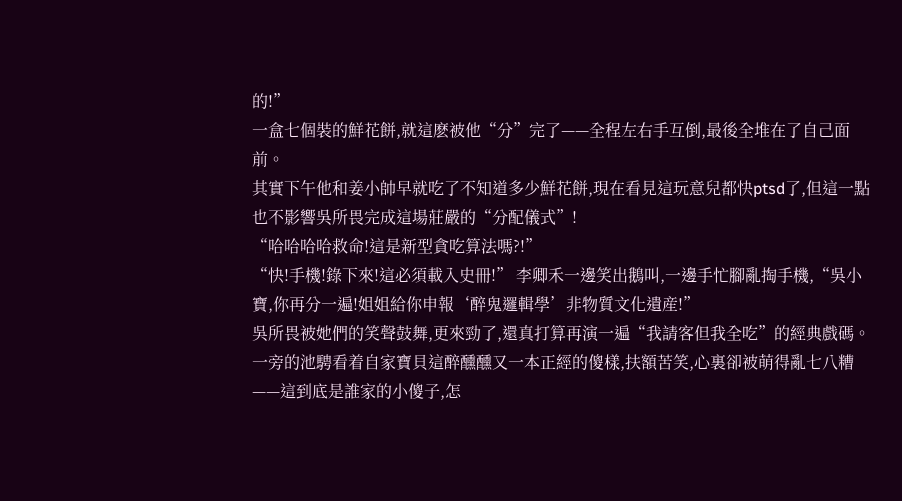的!”
一盒七個裝的鮮花餅,就這麽被他“分”完了——全程左右手互倒,最後全堆在了自己面前。
其實下午他和姜小帥早就吃了不知道多少鮮花餅,現在看見這玩意兒都快ptsd了,但這一點也不影響吳所畏完成這場莊嚴的“分配儀式”!
“哈哈哈哈救命!這是新型貪吃算法嗎?!”
“快!手機!錄下來!這必須載入史冊!” 李卿禾一邊笑出鵝叫,一邊手忙腳亂掏手機,“吳小寶,你再分一遍!姐姐給你申報‘醉鬼邏輯學’非物質文化遺産!”
吳所畏被她們的笑聲鼓舞,更來勁了,還真打算再演一遍“我請客但我全吃”的經典戲碼。
一旁的池騁看着自家寶貝這醉醺醺又一本正經的傻樣,扶額苦笑,心裏卻被萌得亂七八糟——這到底是誰家的小傻子,怎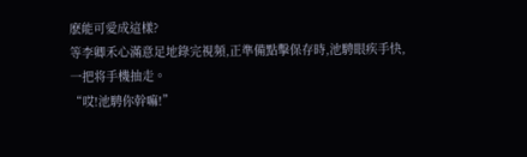麽能可愛成這樣?
等李卿禾心滿意足地錄完視頻,正準備點擊保存時,池騁眼疾手快,一把将手機抽走。
“哎!池騁你幹嘛!”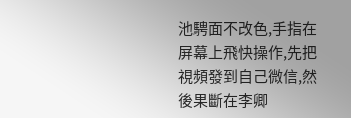池騁面不改色,手指在屏幕上飛快操作,先把視頻發到自己微信,然後果斷在李卿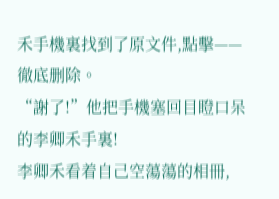禾手機裏找到了原文件,點擊——徹底删除。
“謝了!”他把手機塞回目瞪口呆的李卿禾手裏!
李卿禾看着自己空蕩蕩的相冊,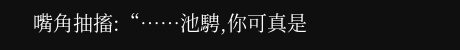嘴角抽搐:“……池騁,你可真是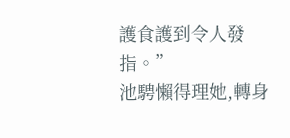護食護到令人發指。”
池騁懶得理她,轉身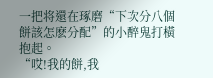一把将還在琢磨“下次分八個餅該怎麽分配”的小醉鬼打橫抱起。
“哎!我的餅,我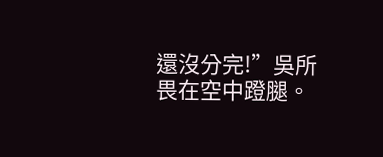還沒分完!”吳所畏在空中蹬腿。